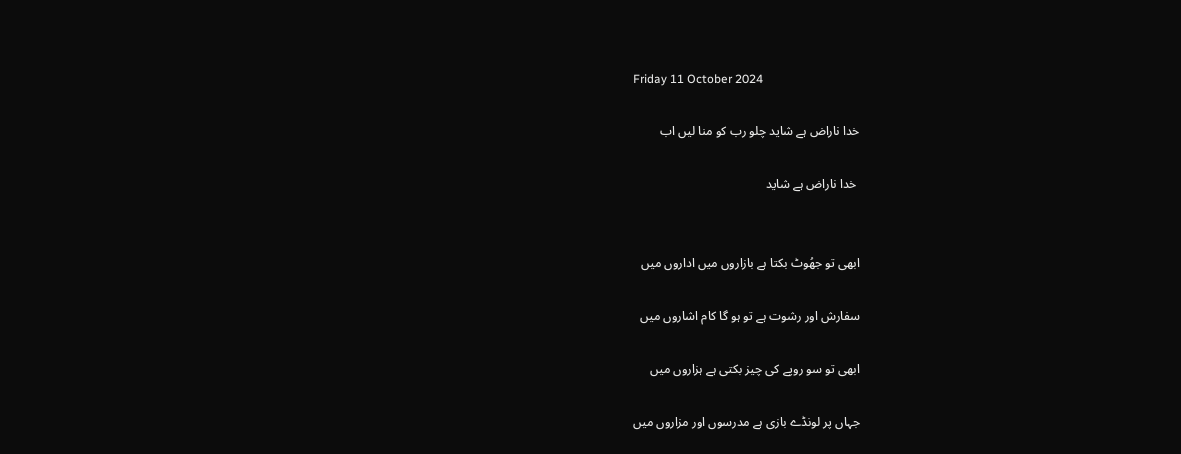Friday 11 October 2024

خدا ناراض ہے شاید چلو رب کو منا لیں اب

 خدا ناراض ہے شاید


ابھی تو جھُوٹ بکتا ہے بازاروں میں اداروں میں

سفارش اور رشوت ہے تو ہو گا کام اشاروں میں

ابھی تو سو روپے کی چیز بکتی ہے ہزاروں میں

جہاں پر لونڈے بازی ہے مدرسوں اور مزاروں میں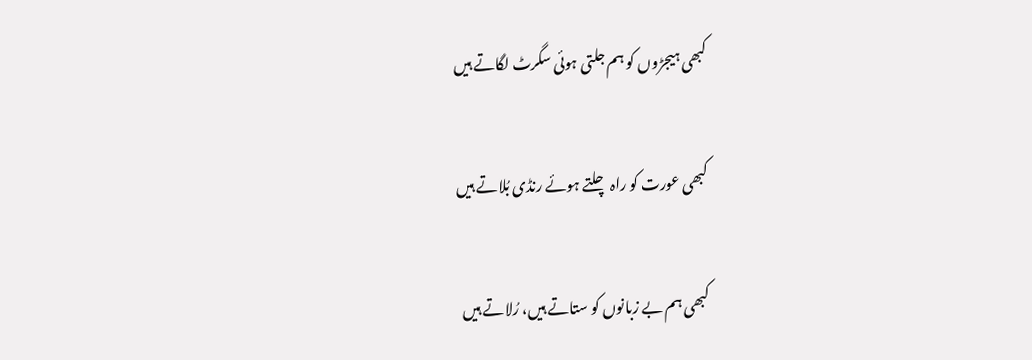کبھی ہیجڑوں کو ہم جلتی ہوئی سگرٹ لگاتے ہیں

کبھی عورت کو راہ چلتے ہوئے رنڈی بُلاتے ہیں

کبھی ہم بے زبانوں کو ستاتے ہیں، رُلاتے ہیں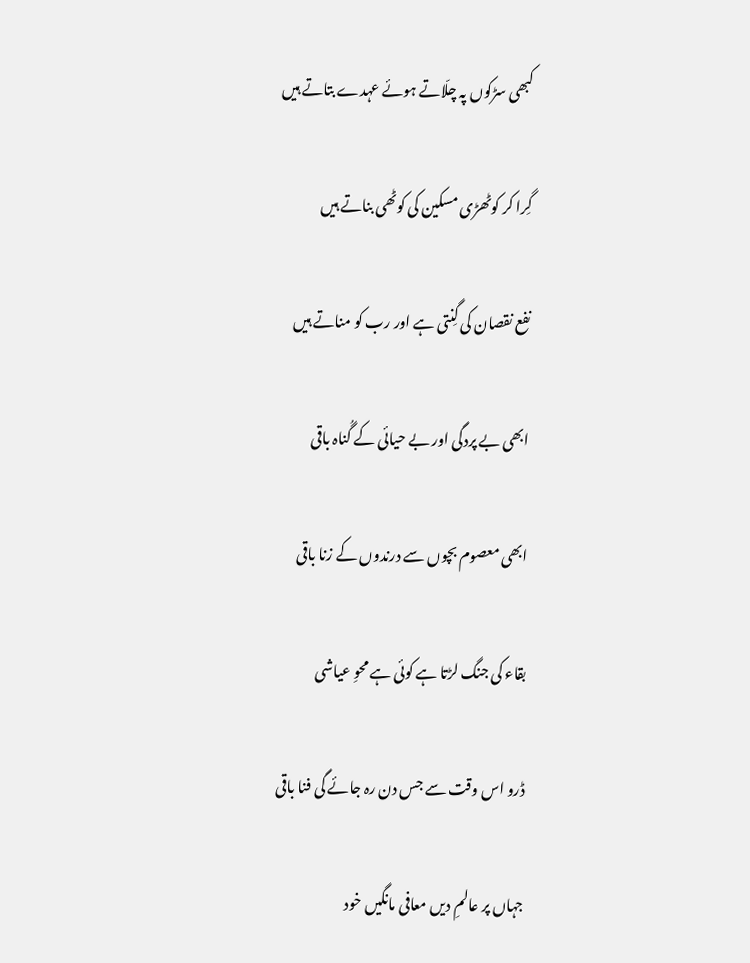کبھی سڑکوں پہ چلّاتے ہوئے عہدے بتاتے ہیں

گِرا کر کوٹھڑی مسکین کی کوٹھی بناتے ہیں

نفع نقصان کی گِنتی ہے اور رب کو مناتے ہیں

ابھی بے پردگی اور بے حیائی کے گُناہ باقی

ابھی معصوم بچوں سے درندوں کے زنا باقی

بقاء کی جنگ لڑتا ہے کوئی ہے محوِ عیاشی

ڈرو اس وقت سے جس دن رہ جائے گی فنا باقی

جہاں پر عالمِ دیں معافی مانگیں خود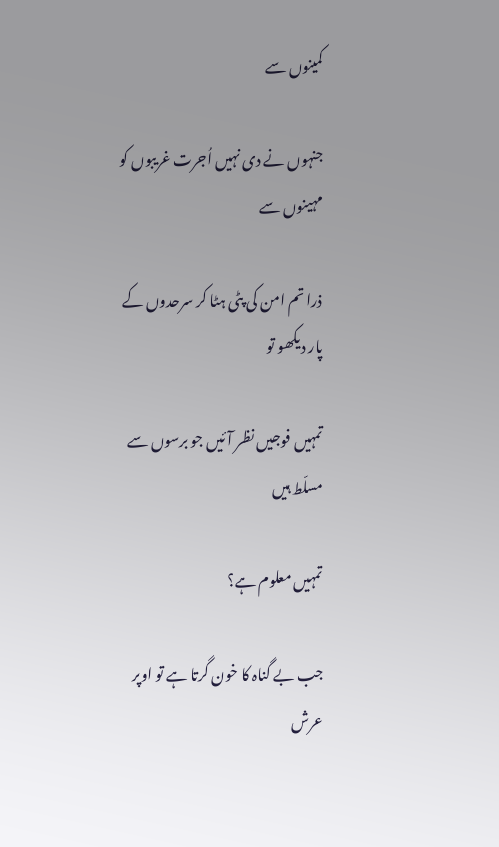کمینوں سے

جنہوں نے دی نہیں اُجرت غریبوں کو مہینوں سے

ذرا تم امن کی پٹی ہٹا کر سرحدوں کے پار دیکھو تو

تمہیں فوجیں نظر آئیں جو برسوں سے مسلّط ہیں

تمہیں معلوم ہے؟

جب بے گناہ کا خون گرتا ہے تو اوپر عرش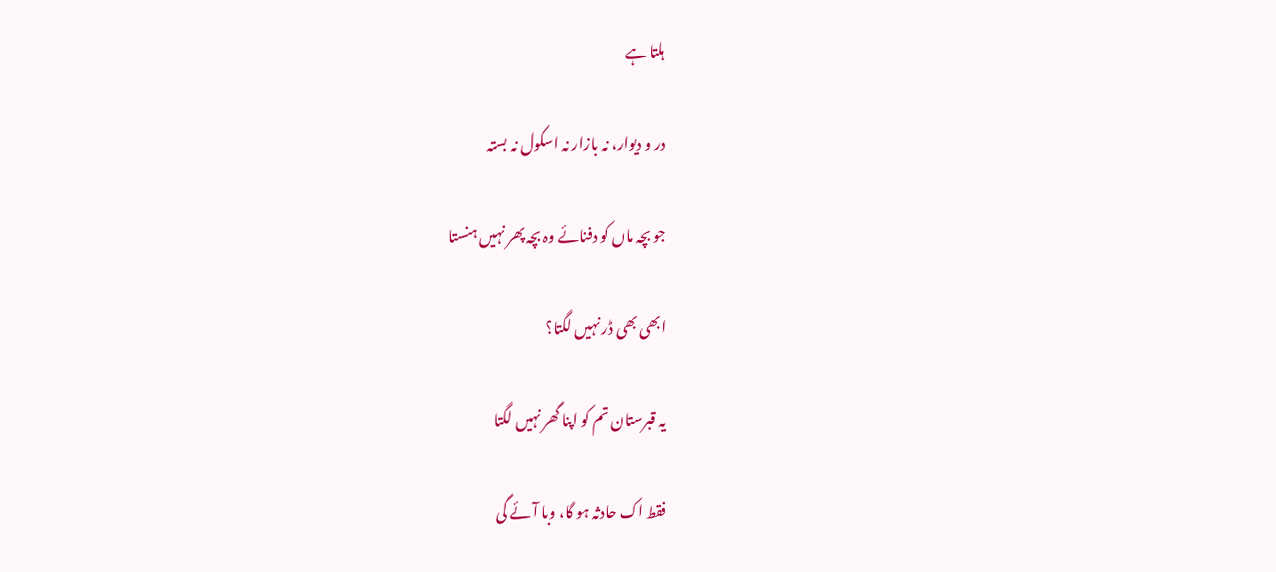ہلتا ہے

در و دیوار، نہ بازار نہ اسکول نہ بستہ

جو بچہ ماں کو دفنائے وہ بچہ پھر نہیں ہنستا

ابھی بھی ڈر نہیں لگتا؟

یہ قبرستان تم کو اپنا گھر نہیں لگتا

فقط اک حادثہ ہو گا، وبا آئے گی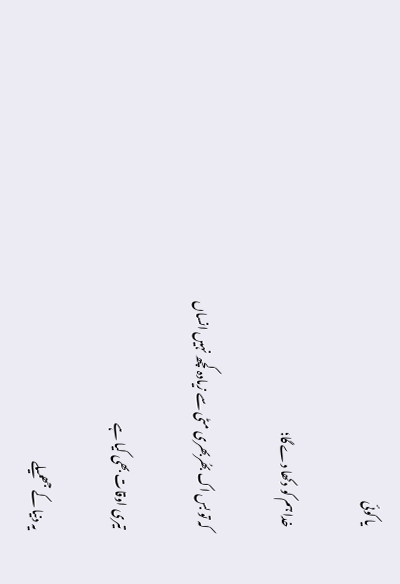یا کوئی

خدا ہم کو دکھا دے گا؛

کہ تو بس اک بھُربھری مٹی سے زیادہ کچھ نہیں انساں

تیری اوقات بھی کیا ہے

یہ دنیا کے جھمیلے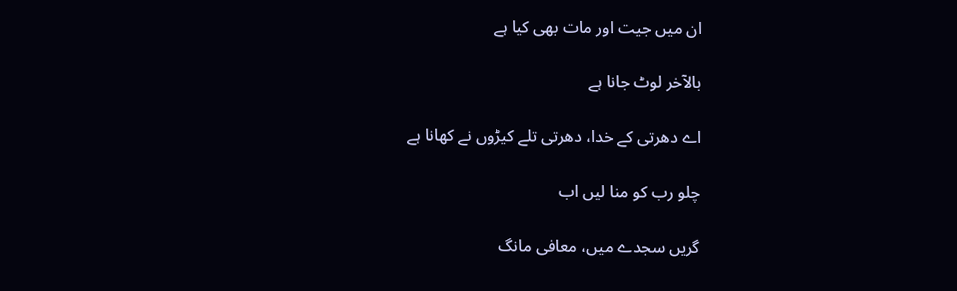ان میں جیت اور مات بھی کیا ہے

بالآخر لوٹ جانا ہے

اے دھرتی کے خدا، دھرتی تلے کیڑوں نے کھانا ہے

چلو رب کو منا لیں اب

گریں سجدے میں، معافی مانگ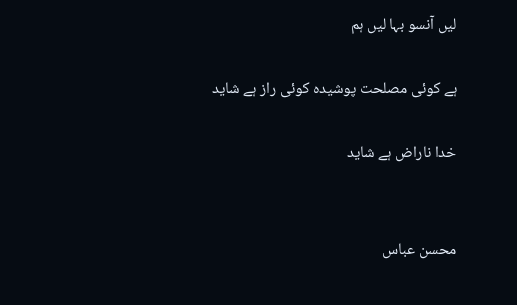لیں آنسو بہا لیں ہم

ہے کوئی مصلحت پوشیدہ کوئی راز ہے شاید

خدا ناراض ہے شاید


محسن عباس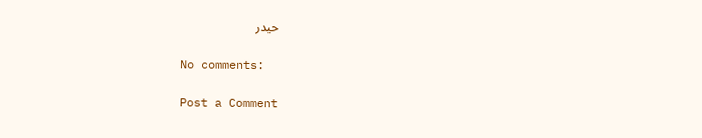حیدر

No comments:

Post a Comment